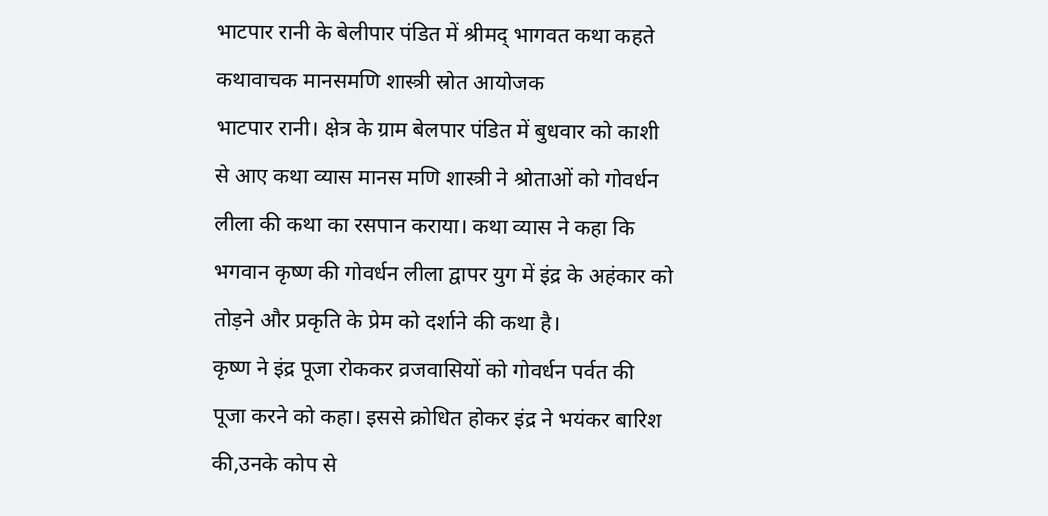भाटपार रानी के बेलीपार पंडित में श्रीमद् भागवत कथा कहते कथावाचक मानसमणि शास्त्री स्रोत आयोजक
भाटपार रानी। क्षेत्र के ग्राम बेलपार पंडित में बुधवार को काशी से आए कथा व्यास मानस मणि शास्त्री ने श्रोताओं को गोवर्धन लीला की कथा का रसपान कराया। कथा व्यास ने कहा कि भगवान कृष्ण की गोवर्धन लीला द्वापर युग में इंद्र के अहंकार को तोड़ने और प्रकृति के प्रेम को दर्शाने की कथा है।
कृष्ण ने इंद्र पूजा रोककर व्रजवासियों को गोवर्धन पर्वत की पूजा करने को कहा। इससे क्रोधित होकर इंद्र ने भयंकर बारिश की,उनके कोप से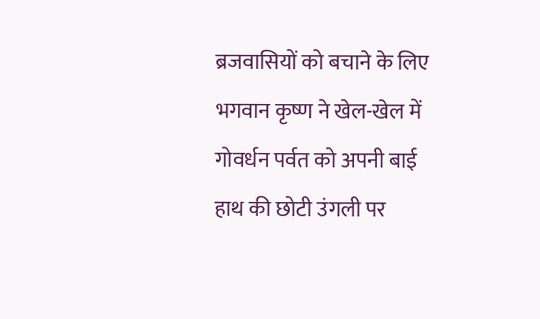ब्रजवासियों को बचाने के लिए भगवान कृष्ण ने खेल-खेल में गोवर्धन पर्वत को अपनी बाई हाथ की छोटी उंगली पर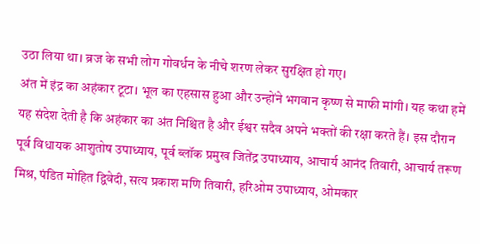उठा लिया था। ब्रज के सभी लोग गोवर्धन के नीचे शरण लेकर सुरक्षित हो गए।
अंत में इंद्र का अहंकार टूटा। भूल का एहसास हुआ और उन्होंने भगवान कृष्ण से माफी मांगी। यह कथा हमें यह संदेश देती है कि अहंकार का अंत निश्चित है और ईश्वर सदैव अपने भक्तों की रक्षा करते हैं। इस दौरान पूर्व विधायक आशुतोष उपाध्याय, पूर्व ब्लॉक प्रमुख जितेंद्र उपाध्याय, आचार्य आनंद तिवारी, आचार्य तरूण मिश्र, पंडित मोहित द्विवेदी, सत्य प्रकाश मणि तिवारी, हरिओम उपाध्याय, ओमकार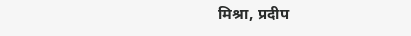मिश्रा, प्रदीप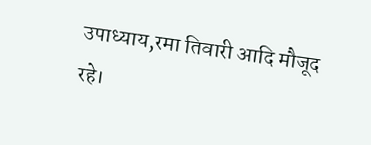उपाध्याय,रमा तिवारी आदि मौजूद रहे।